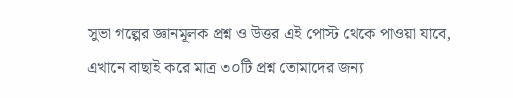সুভা গল্পের জ্ঞানমূলক প্রশ্ন ও উত্তর এই পোস্ট থেকে পাওয়া যাবে, এখানে বাছাই করে মাত্র ৩০টি প্রশ্ন তোমাদের জন্য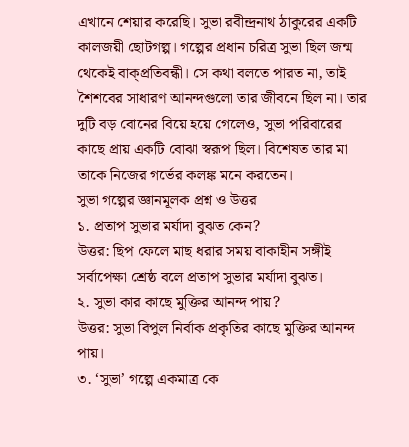এখানে শেয়ার করেছি। সুভা রবীন্দ্রনাথ ঠাকুরের একটি কালজয়ী ছোটগল্প। গল্পের প্রধান চরিত্র সুভা ছিল জন্ম থেকেই বাক্প্রতিবন্ধী। সে কথা বলতে পারত না, তাই শৈশবের সাধারণ আনন্দগুলো তার জীবনে ছিল না। তার দুটি বড় বোনের বিয়ে হয়ে গেলেও, সুভা পরিবারের কাছে প্রায় একটি বোঝা স্বরূপ ছিল। বিশেষত তার মা তাকে নিজের গর্ভের কলঙ্ক মনে করতেন।
সুভা গল্পের জ্ঞানমূলক প্রশ্ন ও উত্তর
১. প্রতাপ সুভার মর্যাদা বুঝত কেন?
উত্তর: ছিপ ফেলে মাছ ধরার সময় বাকাহীন সঙ্গীই সর্বাপেক্ষা শ্রেষ্ঠ বলে প্রতাপ সুভার মর্যাদা বুঝত।
২. সুভা কার কাছে মুক্তির আনন্দ পায়?
উত্তর: সুভা বিপুল নির্বাক প্রকৃতির কাছে মুক্তির আনন্দ পায়।
৩. ‘সুভা’ গল্পে একমাত্র কে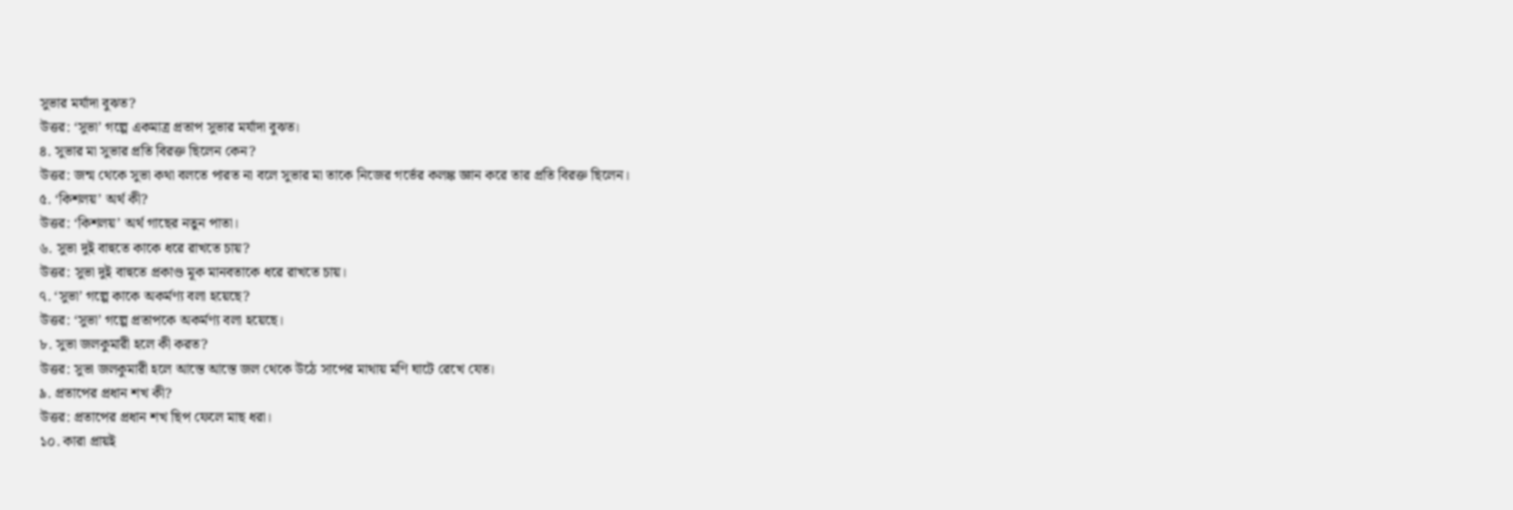সুভার মর্যাদা বুঝত?
উত্তর: ‘সুভা’ গল্পে একমাত্র প্রতাপ সুভার মর্যাদা বুঝত।
৪. সুভার মা সুভার প্রতি বিরক্ত ছিলেন কেন?
উত্তর: জন্ম থেকে সুভা কথা বলতে পারত না বলে সুভার মা তাকে নিজের গর্ভের কলঙ্ক জ্ঞান করে তার প্রতি বিরক্ত ছিলেন।
৫. ‘কিশলয়’ অর্থ কী?
উত্তর: ‘কিশলয়’ অর্থ গাছের নতুন পাতা।
৬. সুভা দুই বাহুতে কাকে ধরে রাখতে চায়?
উত্তর: সুভা দুই বাহুতে প্রকাণ্ড মূক মানবতাকে ধরে রাখতে চায়।
৭. ‘সুভা’ গল্পে কাকে অকর্মণ্য বলা হয়েছে?
উত্তর: ‘সুভা’ গল্পে প্রতাপকে অকর্মণ্য বলা হয়েছে।
৮. সুভা জলকুমারী হলে কী করত?
উত্তর: সুভা জলকুমারী হলে আস্তে আস্তে জল থেকে উঠে সাপের মাথায় মণি ঘাটে রেখে যেত।
৯. প্রতাপের প্রধান শখ কী?
উত্তর: প্রতাপের প্রধান শখ ছিপ ফেলে মাছ ধরা।
১০. কারা প্রায়ই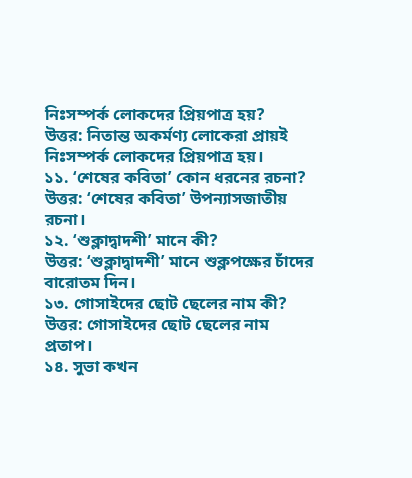নিঃসম্পর্ক লোকদের প্রিয়পাত্র হয়?
উত্তর: নিতান্ত অকর্মণ্য লোকেরা প্রায়ই নিঃসম্পর্ক লোকদের প্রিয়পাত্র হয়।
১১. ‘শেষের কবিতা’ কোন ধরনের রচনা?
উত্তর: ‘শেষের কবিতা’ উপন্যাসজাতীয় রচনা।
১২. ‘শুক্লাদ্বাদশী’ মানে কী?
উত্তর: ‘শুক্লাদ্বাদশী’ মানে শুক্লপক্ষের চাঁদের বারোতম দিন।
১৩. গোসাইদের ছোট ছেলের নাম কী?
উত্তর: গোসাইদের ছোট ছেলের নাম প্রতাপ।
১৪. সুভা কখন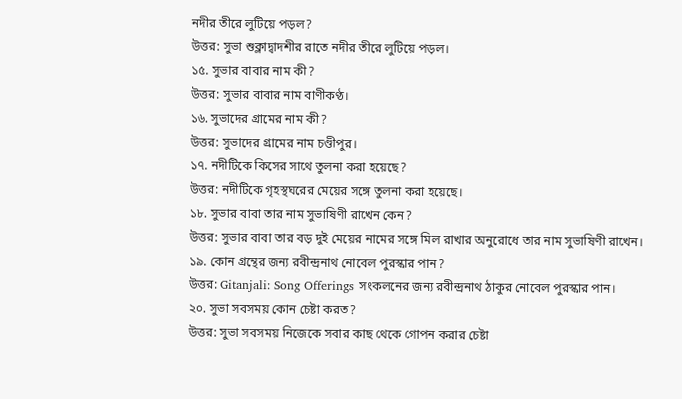নদীর তীরে লুটিয়ে পড়ল?
উত্তর: সুভা শুক্লাদ্বাদশীর রাতে নদীর তীরে লুটিয়ে পড়ল।
১৫. সুভার বাবার নাম কী?
উত্তর: সুভার বাবার নাম বাণীকণ্ঠ।
১৬. সুভাদের গ্রামের নাম কী?
উত্তর: সুভাদের গ্রামের নাম চণ্ডীপুর।
১৭. নদীটিকে কিসের সাথে তুলনা করা হয়েছে?
উত্তর: নদীটিকে গৃহস্থঘরের মেয়ের সঙ্গে তুলনা করা হয়েছে।
১৮. সুভার বাবা তার নাম সুভাষিণী রাখেন কেন?
উত্তর: সুভার বাবা তার বড় দুই মেয়ের নামের সঙ্গে মিল রাখার অনুরোধে তার নাম সুভাষিণী রাখেন।
১৯. কোন গ্রন্থের জন্য রবীন্দ্রনাথ নোবেল পুরস্কার পান?
উত্তর: Gitanjali: Song Offerings সংকলনের জন্য রবীন্দ্রনাথ ঠাকুর নোবেল পুরস্কার পান।
২০. সুভা সবসময় কোন চেষ্টা করত?
উত্তর: সুভা সবসময় নিজেকে সবার কাছ থেকে গোপন করার চেষ্টা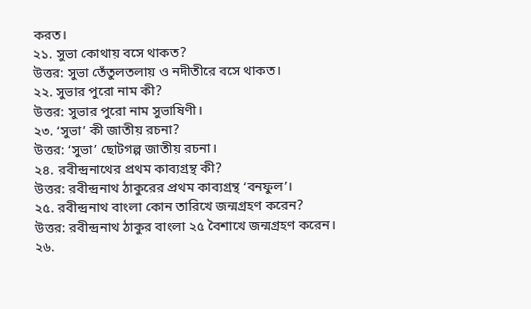করত।
২১. সুভা কোথায় বসে থাকত?
উত্তর: সুভা তেঁতুলতলায় ও নদীতীরে বসে থাকত।
২২. সুভার পুরো নাম কী?
উত্তর: সুভার পুরো নাম সুভাষিণী।
২৩. ‘সুভা’ কী জাতীয় রচনা?
উত্তর: ‘সুভা’ ছোটগল্প জাতীয় রচনা।
২৪. রবীন্দ্রনাথের প্রথম কাব্যগ্রন্থ কী?
উত্তর: রবীন্দ্রনাথ ঠাকুরের প্রথম কাব্যগ্রন্থ ‘বনফুল’।
২৫. রবীন্দ্রনাথ বাংলা কোন তারিখে জন্মগ্রহণ করেন?
উত্তর: রবীন্দ্রনাথ ঠাকুর বাংলা ২৫ বৈশাখে জন্মগ্রহণ করেন।
২৬.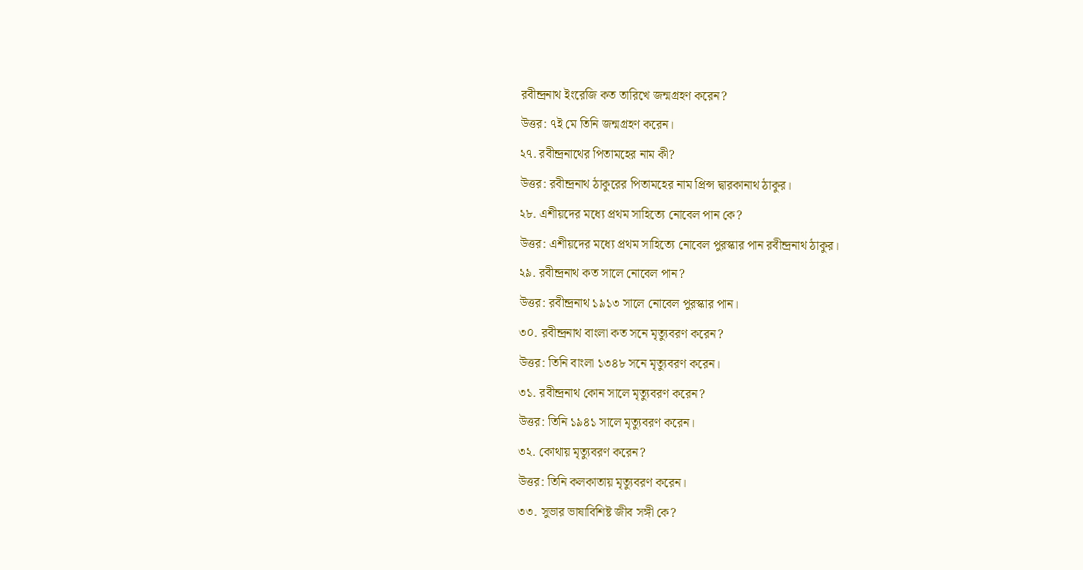রবীন্দ্রনাথ ইংরেজি কত তারিখে জন্মগ্রহণ করেন?
উত্তর: ৭ই মে তিনি জন্মগ্রহণ করেন।
২৭. রবীন্দ্রনাথের পিতামহের নাম কী?
উত্তর: রবীন্দ্রনাথ ঠাকুরের পিতামহের নাম প্রিন্স দ্বারকানাথ ঠাকুর।
২৮. এশীয়দের মধ্যে প্রথম সাহিত্যে নোবেল পান কে?
উত্তর: এশীয়দের মধ্যে প্রথম সাহিত্যে নোবেল পুরস্কার পান রবীন্দ্রনাথ ঠাকুর।
২৯. রবীন্দ্রনাথ কত সালে নোবেল পান?
উত্তর: রবীন্দ্রনাথ ১৯১৩ সালে নোবেল পুরস্কার পান।
৩০. রবীন্দ্রনাথ বাংলা কত সনে মৃত্যুবরণ করেন?
উত্তর: তিনি বাংলা ১৩৪৮ সনে মৃত্যুবরণ করেন।
৩১. রবীন্দ্রনাথ কোন সালে মৃত্যুবরণ করেন?
উত্তর: তিনি ১৯৪১ সালে মৃত্যুবরণ করেন।
৩২. কোথায় মৃত্যুবরণ করেন?
উত্তর: তিনি কলকাতায় মৃত্যুবরণ করেন।
৩৩. সুভার ভাষাবিশিষ্ট জীব সঙ্গী কে?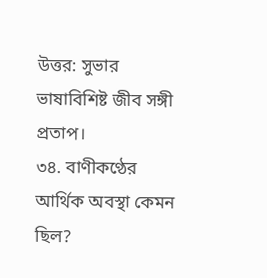উত্তর: সুভার ভাষাবিশিষ্ট জীব সঙ্গী প্রতাপ।
৩৪. বাণীকণ্ঠের আর্থিক অবস্থা কেমন ছিল?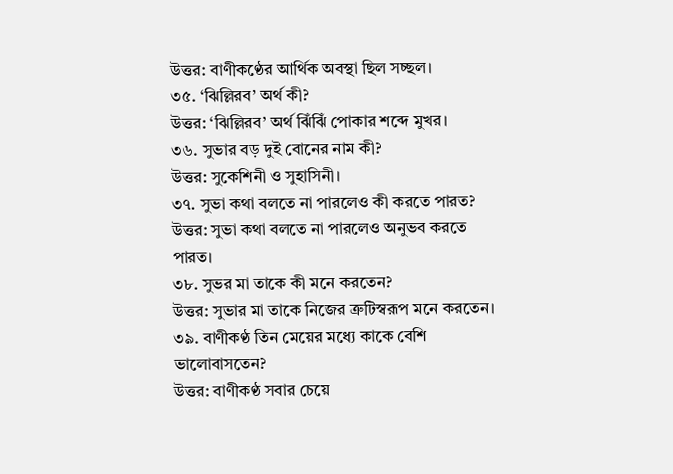উত্তর: বাণীকণ্ঠের আর্থিক অবস্থা ছিল সচ্ছল।
৩৫. ‘ঝিল্লিরব’ অর্থ কী?
উত্তর: ‘ঝিল্লিরব’ অর্থ ঝিঁঝিঁ পোকার শব্দে মুখর।
৩৬. সুভার বড় দুই বোনের নাম কী?
উত্তর: সুকেশিনী ও সুহাসিনী।
৩৭. সুভা কথা বলতে না পারলেও কী করতে পারত?
উত্তর: সুভা কথা বলতে না পারলেও অনুভব করতে পারত।
৩৮. সুভর মা তাকে কী মনে করতেন?
উত্তর: সুভার মা তাকে নিজের ত্রুটিস্বরূপ মনে করতেন।
৩৯. বাণীকণ্ঠ তিন মেয়ের মধ্যে কাকে বেশি ভালোবাসতেন?
উত্তর: বাণীকণ্ঠ সবার চেয়ে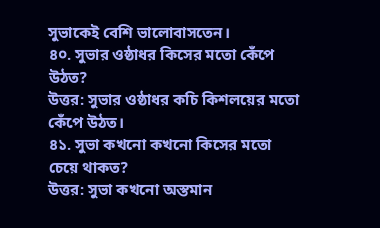সুভাকেই বেশি ভালোবাসতেন।
৪০. সুভার ওষ্ঠাধর কিসের মতো কেঁপে উঠত?
উত্তর: সুভার ওষ্ঠাধর কচি কিশলয়ের মতো কেঁপে উঠত।
৪১. সুভা কখনো কখনো কিসের মতো চেয়ে থাকত?
উত্তর: সুভা কখনো অস্তমান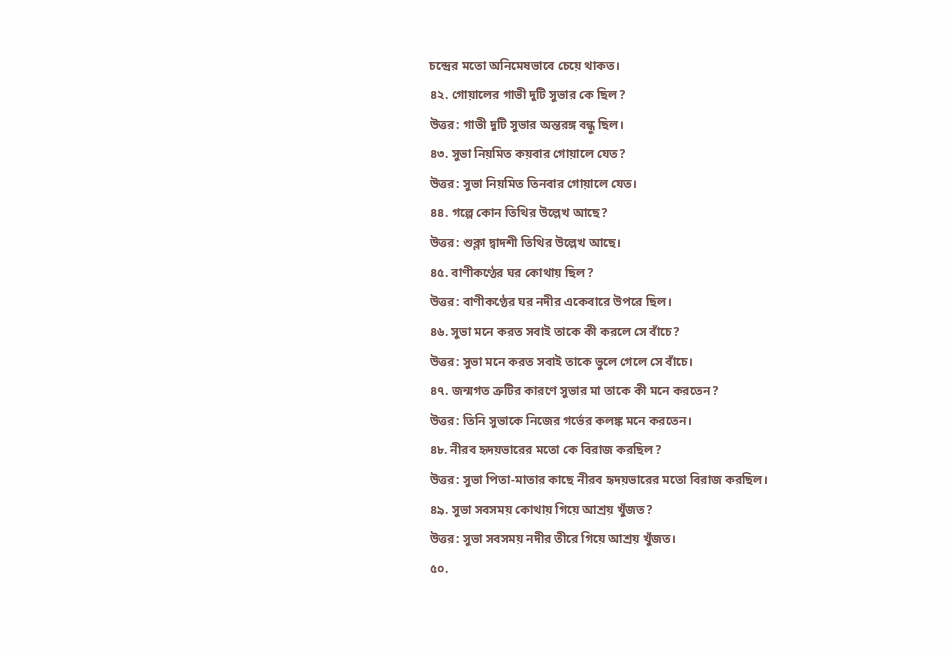চন্দ্রের মতো অনিমেষভাবে চেয়ে থাকত।
৪২. গোয়ালের গাভী দুটি সুভার কে ছিল?
উত্তর: গাভী দুটি সুভার অন্তরঙ্গ বন্ধু ছিল।
৪৩. সুভা নিয়মিত কয়বার গোয়ালে যেত?
উত্তর: সুভা নিয়মিত তিনবার গোয়ালে যেত।
৪৪. গল্পে কোন তিথির উল্লেখ আছে?
উত্তর: শুক্লা দ্বাদশী তিথির উল্লেখ আছে।
৪৫. বাণীকণ্ঠের ঘর কোথায় ছিল?
উত্তর: বাণীকণ্ঠের ঘর নদীর একেবারে উপরে ছিল।
৪৬. সুভা মনে করত সবাই তাকে কী করলে সে বাঁচে?
উত্তর: সুভা মনে করত সবাই তাকে ভুলে গেলে সে বাঁচে।
৪৭. জন্মগত ত্রুটির কারণে সুভার মা তাকে কী মনে করতেন?
উত্তর: তিনি সুভাকে নিজের গর্ভের কলঙ্ক মনে করতেন।
৪৮. নীরব হৃদয়ভারের মতো কে বিরাজ করছিল?
উত্তর: সুভা পিতা-মাতার কাছে নীরব হৃদয়ভারের মতো বিরাজ করছিল।
৪৯. সুভা সবসময় কোথায় গিয়ে আশ্রয় খুঁজত?
উত্তর: সুভা সবসময় নদীর তীরে গিয়ে আশ্রয় খুঁজত।
৫০.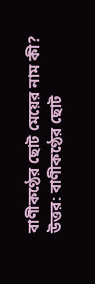বাণীকণ্ঠের ছোট মেয়ের নাম কী?
উত্তর: বাণীকণ্ঠের ছোট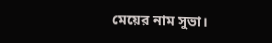মেয়ের নাম সুভা।